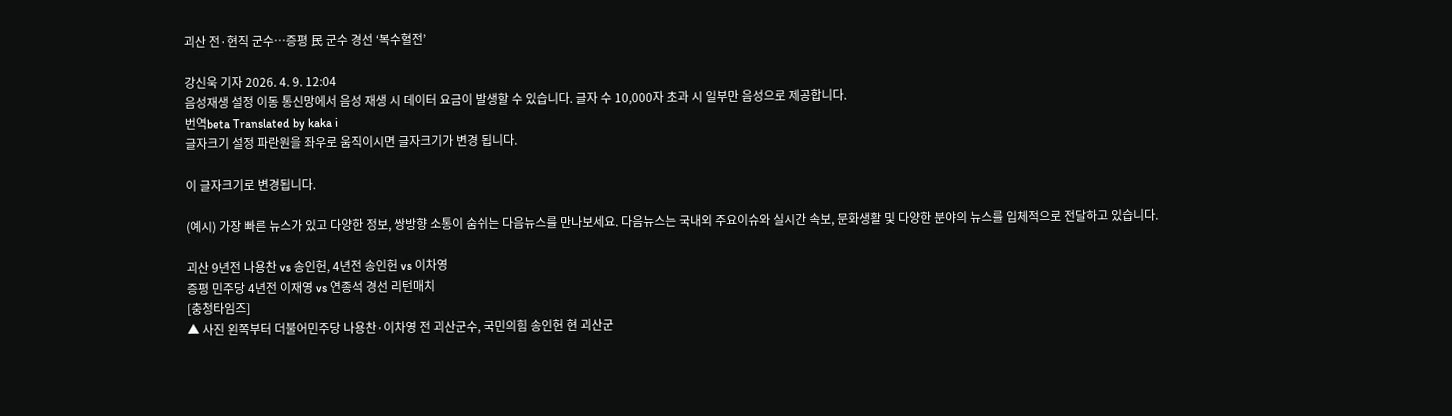괴산 전·현직 군수…증평 民 군수 경선 ‘복수혈전’

강신욱 기자 2026. 4. 9. 12:04
음성재생 설정 이동 통신망에서 음성 재생 시 데이터 요금이 발생할 수 있습니다. 글자 수 10,000자 초과 시 일부만 음성으로 제공합니다.
번역beta Translated by kaka i
글자크기 설정 파란원을 좌우로 움직이시면 글자크기가 변경 됩니다.

이 글자크기로 변경됩니다.

(예시) 가장 빠른 뉴스가 있고 다양한 정보, 쌍방향 소통이 숨쉬는 다음뉴스를 만나보세요. 다음뉴스는 국내외 주요이슈와 실시간 속보, 문화생활 및 다양한 분야의 뉴스를 입체적으로 전달하고 있습니다.

괴산 9년전 나용찬 vs 송인헌, 4년전 송인헌 vs 이차영
증평 민주당 4년전 이재영 vs 연종석 경선 리턴매치
[충청타임즈]
▲ 사진 왼쪽부터 더불어민주당 나용찬·이차영 전 괴산군수, 국민의힘 송인헌 현 괴산군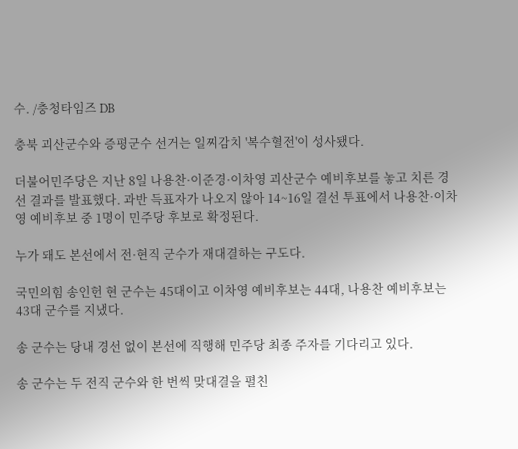수. /충청타임즈 DB

충북 괴산군수와 증평군수 선거는 일찌감치 '복수혈전'이 성사됐다.

더불어민주당은 지난 8일 나용찬·이준경·이차영 괴산군수 예비후보를 놓고 치른 경선 결과를 발표했다. 과반 득표자가 나오지 않아 14~16일 결선 투표에서 나용찬·이차영 예비후보 중 1명이 민주당 후보로 확정된다.

누가 돼도 본선에서 전·현직 군수가 재대결하는 구도다.

국민의힘 송인헌 현 군수는 45대이고 이차영 예비후보는 44대, 나용찬 예비후보는 43대 군수를 지냈다.

송 군수는 당내 경선 없이 본선에 직행해 민주당 최종 주자를 기다리고 있다.

송 군수는 두 전직 군수와 한 번씩 맞대결을 펼친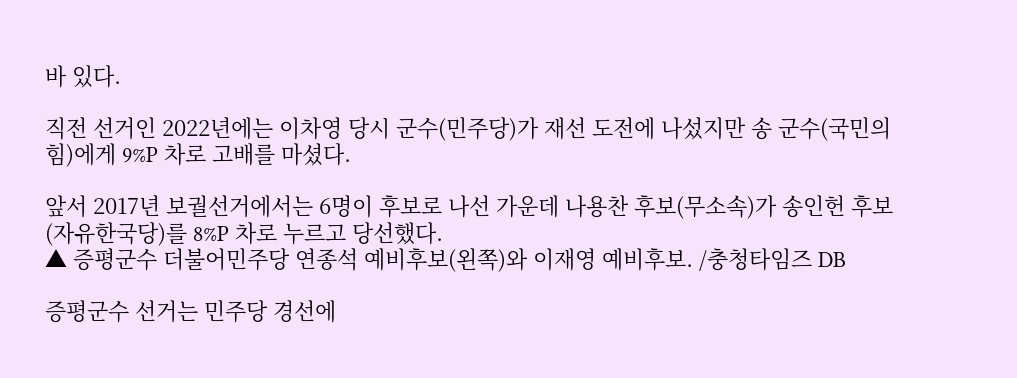바 있다.

직전 선거인 2022년에는 이차영 당시 군수(민주당)가 재선 도전에 나섰지만 송 군수(국민의힘)에게 9%P 차로 고배를 마셨다.

앞서 2017년 보궐선거에서는 6명이 후보로 나선 가운데 나용찬 후보(무소속)가 송인헌 후보(자유한국당)를 8%P 차로 누르고 당선했다.
▲ 증평군수 더불어민주당 연종석 예비후보(왼쪽)와 이재영 예비후보. /충청타임즈 DB

증평군수 선거는 민주당 경선에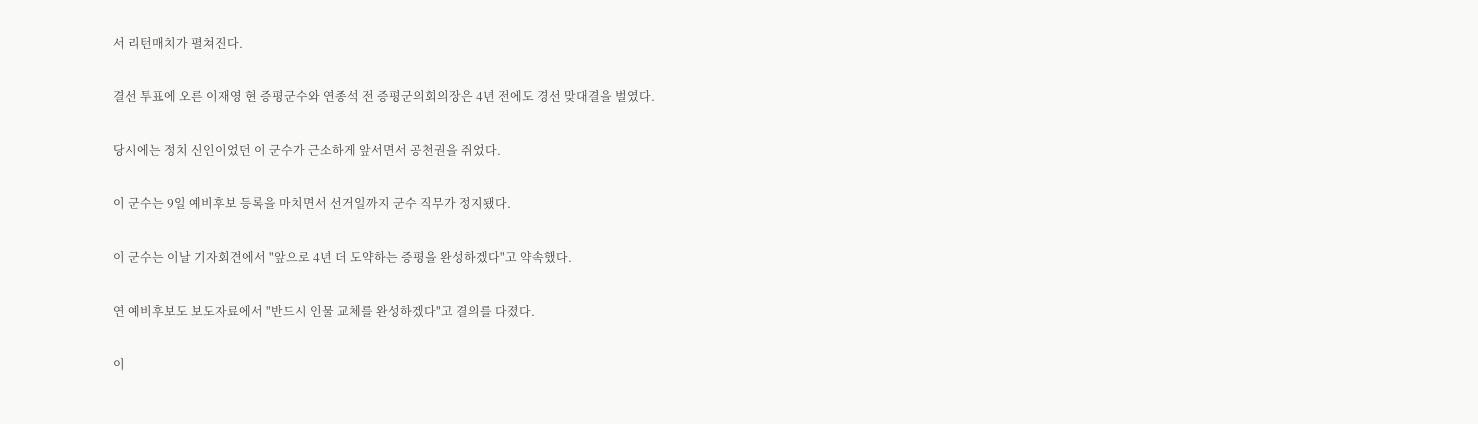서 리턴매치가 펼쳐진다.

결선 투표에 오른 이재영 현 증평군수와 연종석 전 증평군의회의장은 4년 전에도 경선 맞대결을 벌였다.

당시에는 정치 신인이었던 이 군수가 근소하게 앞서면서 공천권을 쥐었다.

이 군수는 9일 예비후보 등록을 마치면서 선거일까지 군수 직무가 정지됐다.

이 군수는 이날 기자회견에서 "앞으로 4년 더 도약하는 증평을 완성하겠다"고 약속했다.

연 예비후보도 보도자료에서 "반드시 인물 교체를 완성하겠다"고 결의를 다졌다.

이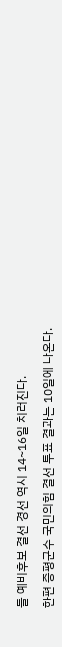들 예비후보 결선 경선 역시 14~16일 치러진다.

한편 증평군수 국민의힘 결선 투표 결과는 10일에 나온다.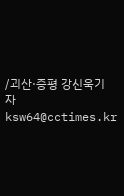/괴산·증평 강신욱기자 ksw64@cctimes.kr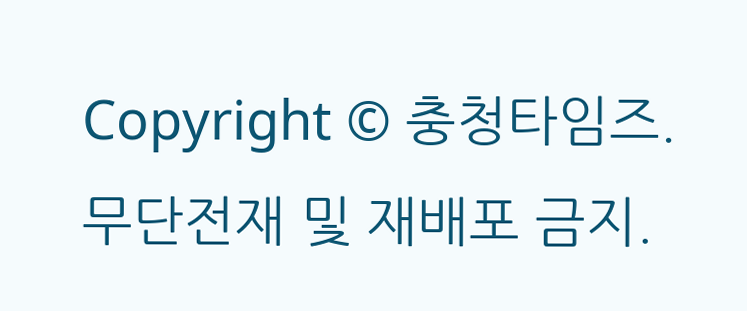Copyright © 충청타임즈. 무단전재 및 재배포 금지.